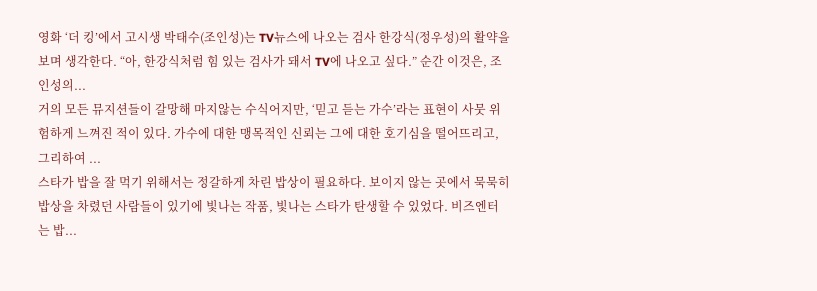영화 ‘더 킹’에서 고시생 박태수(조인성)는 TV뉴스에 나오는 검사 한강식(정우성)의 활약을 보며 생각한다. “아, 한강식처럼 힘 있는 검사가 돼서 TV에 나오고 싶다.” 순간 이것은, 조인성의...
거의 모든 뮤지션들이 갈망해 마지않는 수식어지만, ‘믿고 듣는 가수’라는 표현이 사뭇 위험하게 느껴진 적이 있다. 가수에 대한 맹목적인 신뢰는 그에 대한 호기심을 떨어뜨리고, 그리하여 ...
스타가 밥을 잘 먹기 위해서는 정갈하게 차린 밥상이 필요하다. 보이지 않는 곳에서 묵묵히 밥상을 차렸던 사람들이 있기에 빛나는 작품, 빛나는 스타가 탄생할 수 있었다. 비즈엔터는 밥...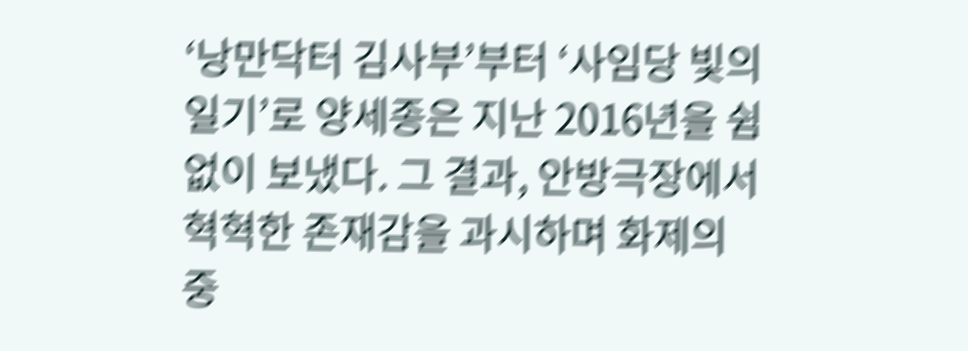‘낭만닥터 김사부’부터 ‘사임당 빛의 일기’로 양세종은 지난 2016년을 쉼 없이 보냈다. 그 결과, 안방극장에서 혁혁한 존재감을 과시하며 화제의 중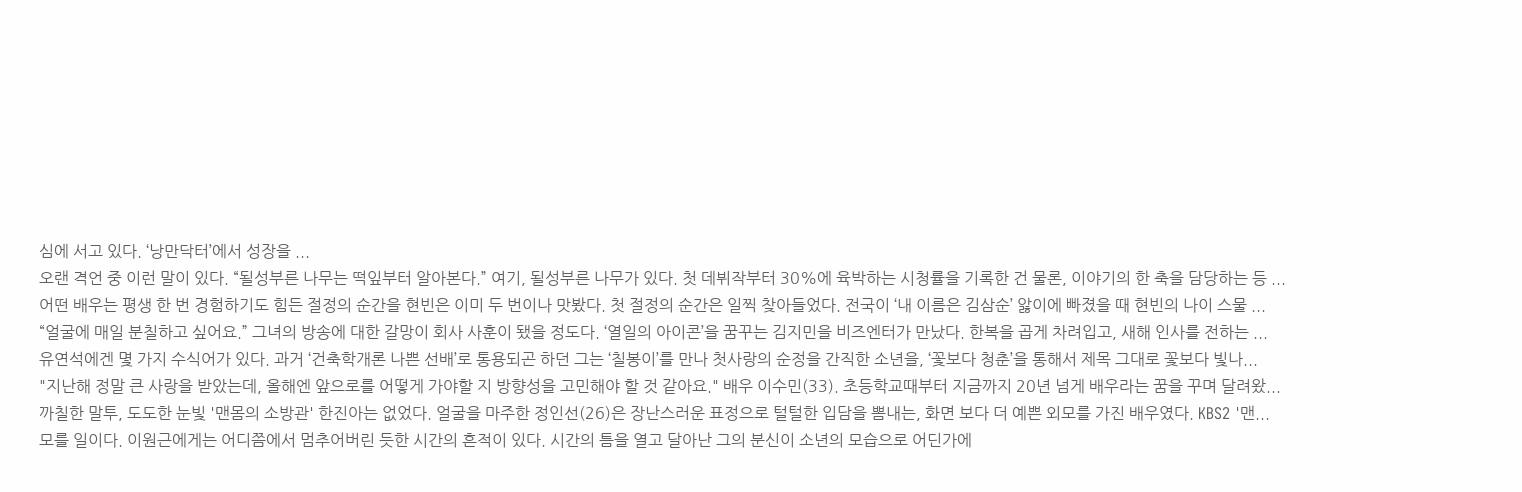심에 서고 있다. ‘낭만닥터’에서 성장을 ...
오랜 격언 중 이런 말이 있다. “될성부른 나무는 떡잎부터 알아본다.” 여기, 될성부른 나무가 있다. 첫 데뷔작부터 30%에 육박하는 시청률을 기록한 건 물론, 이야기의 한 축을 담당하는 등 ...
어떤 배우는 평생 한 번 경험하기도 힘든 절정의 순간을 현빈은 이미 두 번이나 맛봤다. 첫 절정의 순간은 일찍 찾아들었다. 전국이 ‘내 이름은 김삼순’ 앓이에 빠졌을 때 현빈의 나이 스물 ...
“얼굴에 매일 분칠하고 싶어요.” 그녀의 방송에 대한 갈망이 회사 사훈이 됐을 정도다. ‘열일의 아이콘’을 꿈꾸는 김지민을 비즈엔터가 만났다. 한복을 곱게 차려입고, 새해 인사를 전하는 ...
유연석에겐 몇 가지 수식어가 있다. 과거 ‘건축학개론 나쁜 선배’로 통용되곤 하던 그는 ‘칠봉이’를 만나 첫사랑의 순정을 간직한 소년을, ‘꽃보다 청춘’을 통해서 제목 그대로 꽃보다 빛나...
"지난해 정말 큰 사랑을 받았는데, 올해엔 앞으로를 어떻게 가야할 지 방향성을 고민해야 할 것 같아요." 배우 이수민(33). 초등학교때부터 지금까지 20년 넘게 배우라는 꿈을 꾸며 달려왔...
까칠한 말투, 도도한 눈빛 '맨몸의 소방관' 한진아는 없었다. 얼굴을 마주한 정인선(26)은 장난스러운 표정으로 털털한 입담을 뽐내는, 화면 보다 더 예쁜 외모를 가진 배우였다. KBS2 '맨...
모를 일이다. 이원근에게는 어디쯤에서 멈추어버린 듯한 시간의 흔적이 있다. 시간의 틈을 열고 달아난 그의 분신이 소년의 모습으로 어딘가에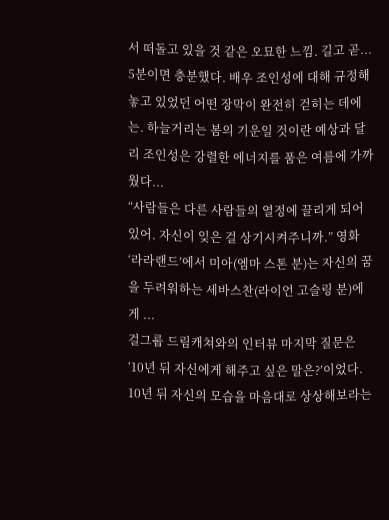서 떠돌고 있을 것 같은 오묘한 느낌. 길고 곧...
5분이면 충분했다. 배우 조인성에 대해 규정해 놓고 있었던 어떤 장막이 완전히 걷히는 데에는. 하늘거리는 봄의 기운일 것이란 예상과 달리 조인성은 강렬한 에너지를 품은 여름에 가까웠다...
“사람들은 다른 사람들의 열정에 끌리게 되어 있어. 자신이 잊은 걸 상기시켜주니까.” 영화 ‘라라랜드’에서 미아(엠마 스톤 분)는 자신의 꿈을 두려워하는 세바스찬(라이언 고슬링 분)에게 ...
걸그룹 드림캐쳐와의 인터뷰 마지막 질문은 ‘10년 뒤 자신에게 해주고 싶은 말은?’이었다. 10년 뒤 자신의 모습을 마음대로 상상해보라는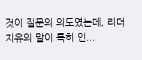것이 질문의 의도였는데, 리더 지유의 말이 특히 인...